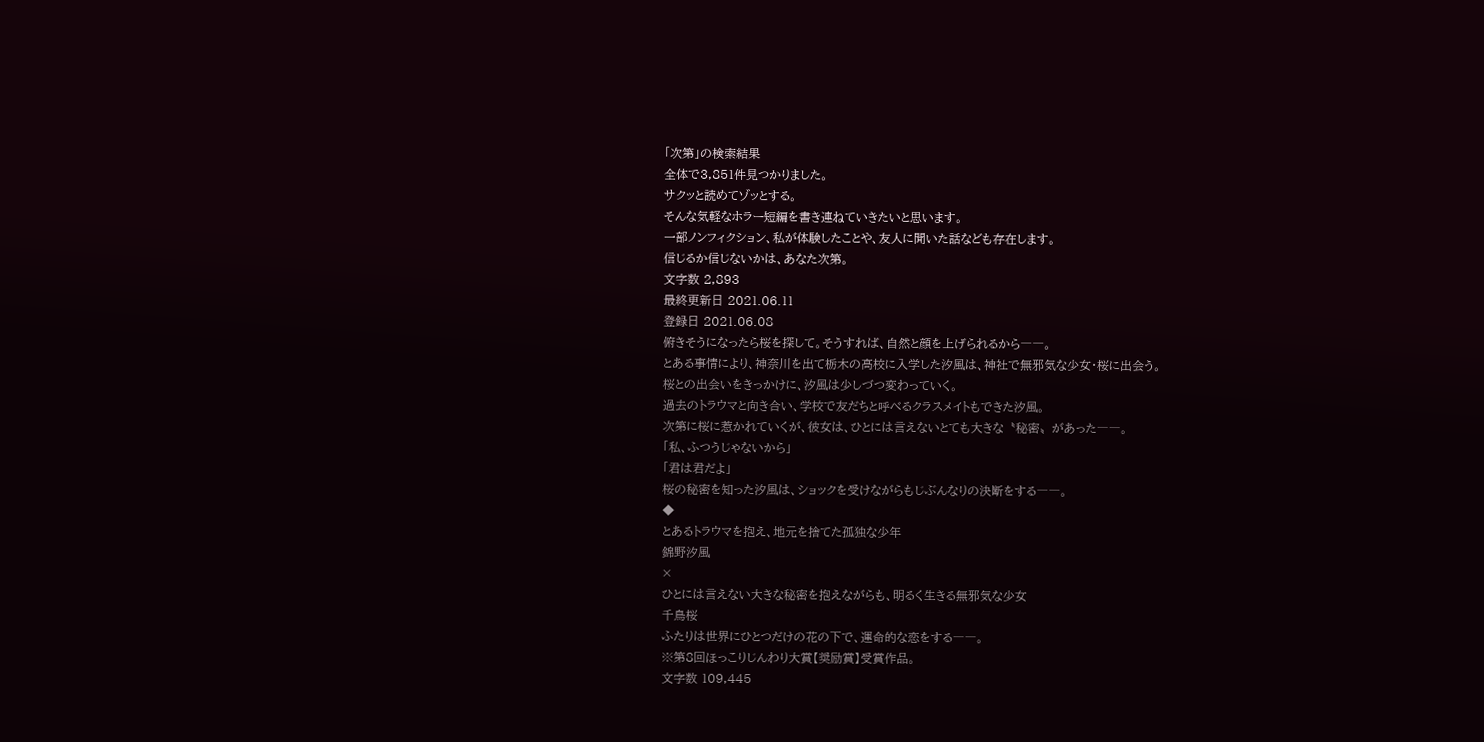「次第」の検索結果
全体で3,851件見つかりました。
サクッと読めてゾッとする。
そんな気軽なホラー短編を書き連ねていきたいと思います。
一部ノンフィクション、私が体験したことや、友人に聞いた話なども存在します。
信じるか信じないかは、あなた次第。
文字数 2,893
最終更新日 2021.06.11
登録日 2021.06.08
俯きそうになったら桜を探して。そうすれば、自然と顔を上げられるから――。
とある事情により、神奈川を出て栃木の高校に入学した汐風は、神社で無邪気な少女・桜に出会う。
桜との出会いをきっかけに、汐風は少しづつ変わっていく。
過去のトラウマと向き合い、学校で友だちと呼べるクラスメイトもできた汐風。
次第に桜に惹かれていくが、彼女は、ひとには言えないとても大きな〝秘密〟があった――。
「私、ふつうじゃないから」
「君は君だよ」
桜の秘密を知った汐風は、ショックを受けながらもじぶんなりの決断をする――。
◆
とあるトラウマを抱え、地元を捨てた孤独な少年
錦野汐風
×
ひとには言えない大きな秘密を抱えながらも、明るく生きる無邪気な少女
千鳥桜
ふたりは世界にひとつだけの花の下で、運命的な恋をする――。
※第8回ほっこりじんわり大賞【奨励賞】受賞作品。
文字数 109,445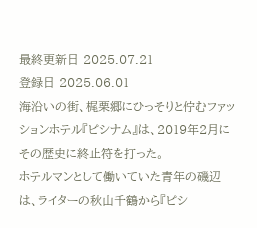最終更新日 2025.07.21
登録日 2025.06.01
海沿いの街、梶栗郷にひっそりと佇むファッションホテル『ピシナム』は、2019年2月にその歴史に終止符を打った。
ホテルマンとして働いていた青年の磯辺は、ライターの秋山千鶴から『ピシ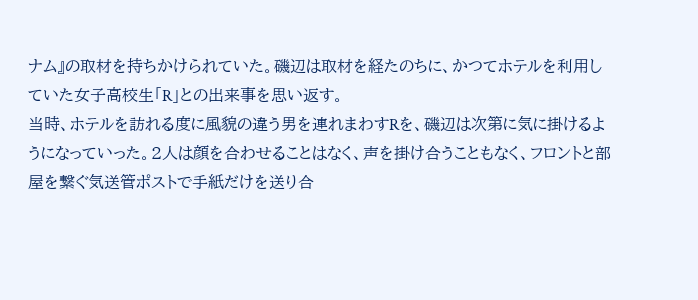ナム』の取材を持ちかけられていた。磯辺は取材を経たのちに、かつてホテルを利用していた女子高校生「R」との出来事を思い返す。
当時、ホテルを訪れる度に風貌の違う男を連れまわすRを、磯辺は次第に気に掛けるようになっていった。2人は顔を合わせることはなく、声を掛け合うこともなく、フロントと部屋を繋ぐ気送管ポストで手紙だけを送り合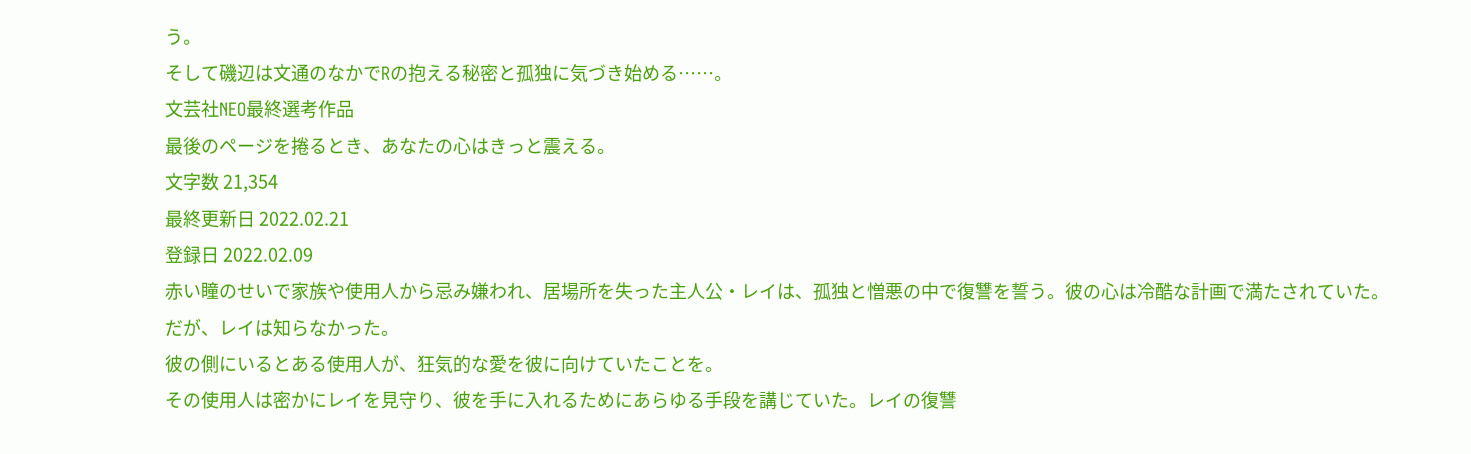う。
そして磯辺は文通のなかでRの抱える秘密と孤独に気づき始める……。
文芸社NEO最終選考作品
最後のページを捲るとき、あなたの心はきっと震える。
文字数 21,354
最終更新日 2022.02.21
登録日 2022.02.09
赤い瞳のせいで家族や使用人から忌み嫌われ、居場所を失った主人公・レイは、孤独と憎悪の中で復讐を誓う。彼の心は冷酷な計画で満たされていた。だが、レイは知らなかった。
彼の側にいるとある使用人が、狂気的な愛を彼に向けていたことを。
その使用人は密かにレイを見守り、彼を手に入れるためにあらゆる手段を講じていた。レイの復讐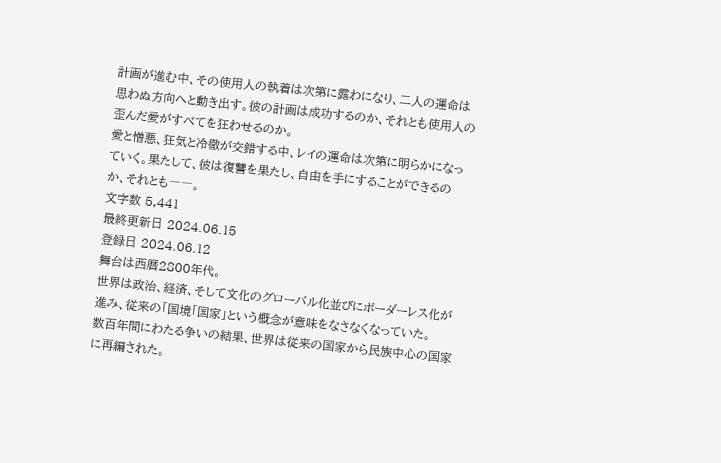計画が進む中、その使用人の執着は次第に露わになり、二人の運命は思わぬ方向へと動き出す。彼の計画は成功するのか、それとも使用人の歪んだ愛がすべてを狂わせるのか。
愛と憎悪、狂気と冷徹が交錯する中、レイの運命は次第に明らかになっていく。果たして、彼は復讐を果たし、自由を手にすることができるのか、それとも――。
文字数 5,441
最終更新日 2024.06.15
登録日 2024.06.12
舞台は西暦2800年代。
世界は政治、経済、そして文化のグローバル化並びにボーダーレス化が進み、従来の「国境「国家」という概念が意味をなさなくなっていた。
数百年間にわたる争いの結果、世界は従来の国家から民族中心の国家に再編された。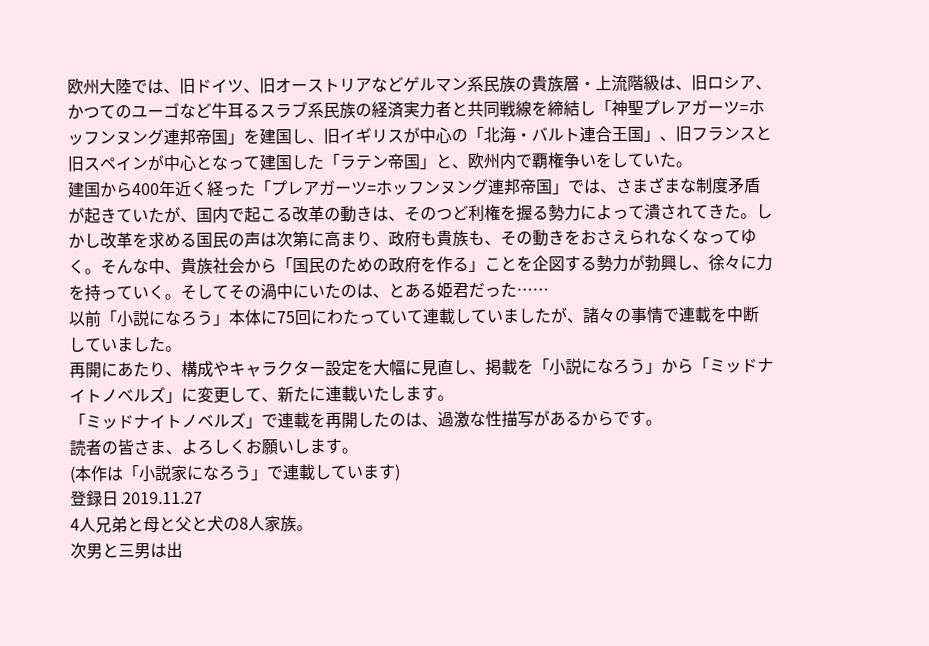欧州大陸では、旧ドイツ、旧オーストリアなどゲルマン系民族の貴族層・上流階級は、旧ロシア、かつてのユーゴなど牛耳るスラブ系民族の経済実力者と共同戦線を締結し「神聖プレアガーツ=ホッフンヌング連邦帝国」を建国し、旧イギリスが中心の「北海・バルト連合王国」、旧フランスと旧スペインが中心となって建国した「ラテン帝国」と、欧州内で覇権争いをしていた。
建国から400年近く経った「プレアガーツ=ホッフンヌング連邦帝国」では、さまざまな制度矛盾が起きていたが、国内で起こる改革の動きは、そのつど利権を握る勢力によって潰されてきた。しかし改革を求める国民の声は次第に高まり、政府も貴族も、その動きをおさえられなくなってゆく。そんな中、貴族社会から「国民のための政府を作る」ことを企図する勢力が勃興し、徐々に力を持っていく。そしてその渦中にいたのは、とある姫君だった……
以前「小説になろう」本体に75回にわたっていて連載していましたが、諸々の事情で連載を中断していました。
再開にあたり、構成やキャラクター設定を大幅に見直し、掲載を「小説になろう」から「ミッドナイトノベルズ」に変更して、新たに連載いたします。
「ミッドナイトノベルズ」で連載を再開したのは、過激な性描写があるからです。
読者の皆さま、よろしくお願いします。
(本作は「小説家になろう」で連載しています)
登録日 2019.11.27
4人兄弟と母と父と犬の8人家族。
次男と三男は出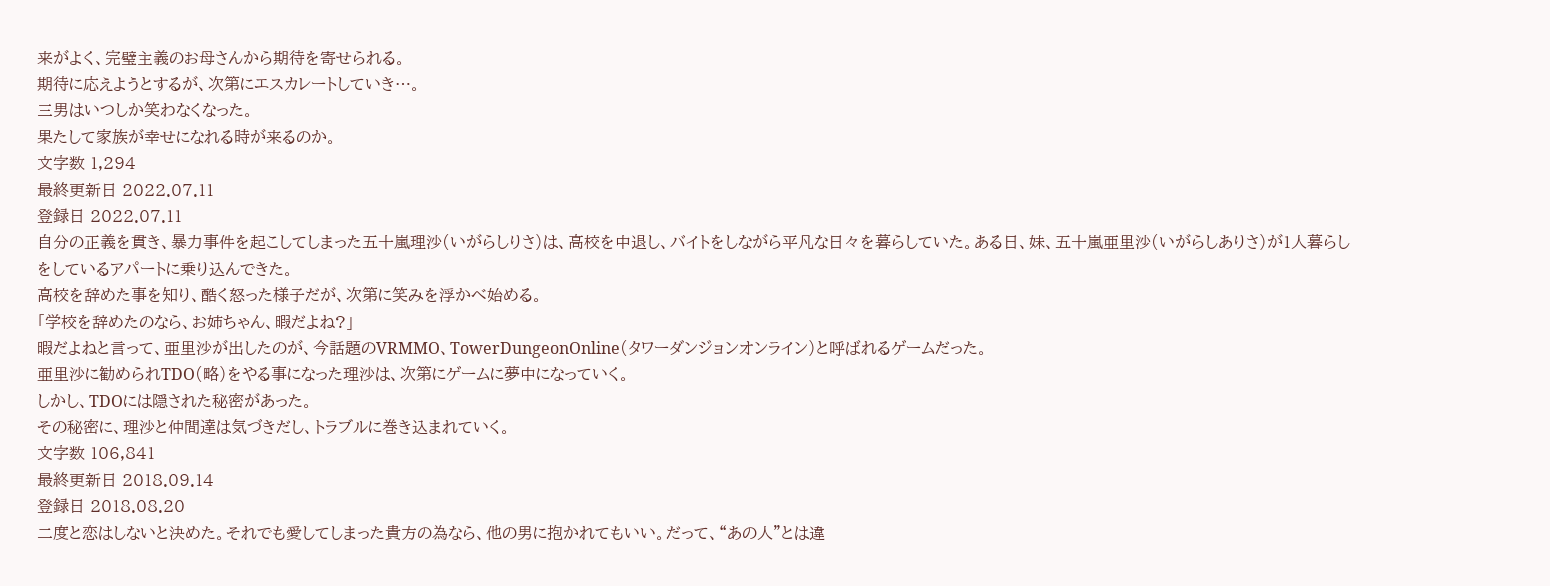来がよく、完璧主義のお母さんから期待を寄せられる。
期待に応えようとするが、次第にエスカレートしていき…。
三男はいつしか笑わなくなった。
果たして家族が幸せになれる時が来るのか。
文字数 1,294
最終更新日 2022.07.11
登録日 2022.07.11
自分の正義を貫き、暴力事件を起こしてしまった五十嵐理沙(いがらしりさ)は、高校を中退し、バイトをしながら平凡な日々を暮らしていた。ある日、妹、五十嵐亜里沙(いがらしありさ)が1人暮らしをしているアパートに乗り込んできた。
高校を辞めた事を知り、酷く怒った様子だが、次第に笑みを浮かべ始める。
「学校を辞めたのなら、お姉ちゃん、暇だよね?」
暇だよねと言って、亜里沙が出したのが、今話題のVRMMO、TowerDungeonOnline(タワーダンジョンオンライン)と呼ばれるゲームだった。
亜里沙に勧められTDO(略)をやる事になった理沙は、次第にゲームに夢中になっていく。
しかし、TDOには隠された秘密があった。
その秘密に、理沙と仲間達は気づきだし、トラブルに巻き込まれていく。
文字数 106,841
最終更新日 2018.09.14
登録日 2018.08.20
二度と恋はしないと決めた。それでも愛してしまった貴方の為なら、他の男に抱かれてもいい。だって、“あの人”とは違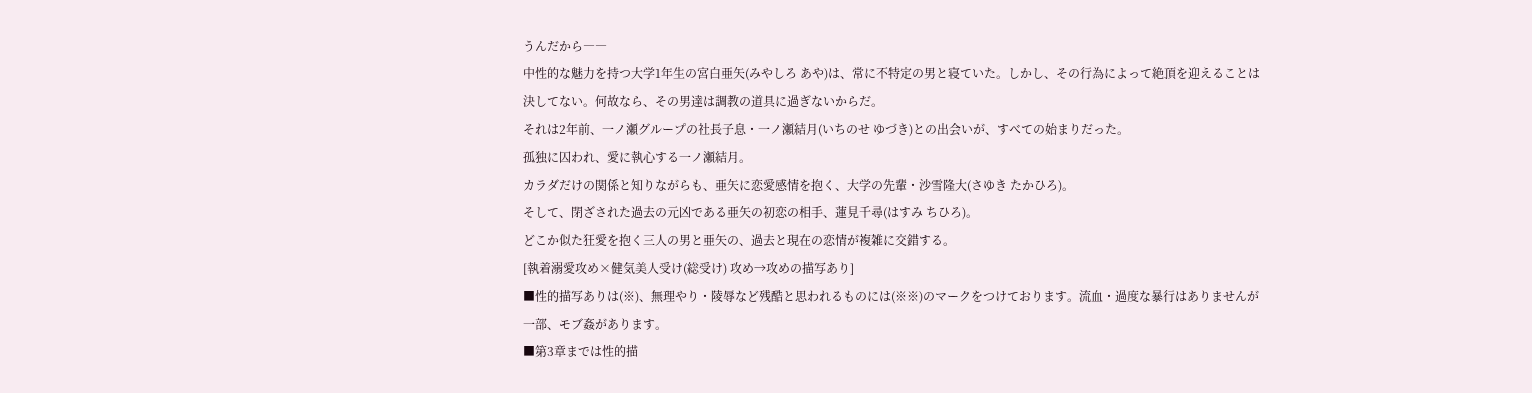うんだから――
中性的な魅力を持つ大学1年生の宮白亜矢(みやしろ あや)は、常に不特定の男と寝ていた。しかし、その行為によって絶頂を迎えることは決してない。何故なら、その男達は調教の道具に過ぎないからだ。
それは2年前、一ノ瀬グループの社長子息・一ノ瀬結月(いちのせ ゆづき)との出会いが、すべての始まりだった。
孤独に囚われ、愛に執心する一ノ瀬結月。
カラダだけの関係と知りながらも、亜矢に恋愛感情を抱く、大学の先輩・沙雪隆大(さゆき たかひろ)。
そして、閉ざされた過去の元凶である亜矢の初恋の相手、蓮見千尋(はすみ ちひろ)。
どこか似た狂愛を抱く三人の男と亜矢の、過去と現在の恋情が複雑に交錯する。
[執着溺愛攻め×健気美人受け(総受け) 攻め→攻めの描写あり]
■性的描写ありは(※)、無理やり・陵辱など残酷と思われるものには(※※)のマークをつけております。流血・過度な暴行はありませんが一部、モブ姦があります。
■第3章までは性的描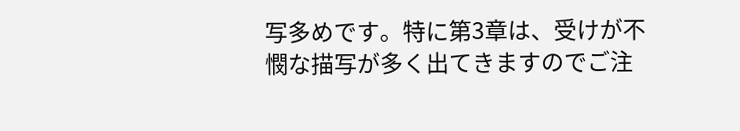写多めです。特に第3章は、受けが不憫な描写が多く出てきますのでご注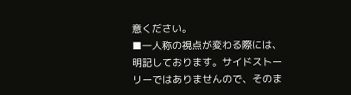意ください。
■一人称の視点が変わる際には、明記しております。サイドストーリーではありませんので、そのま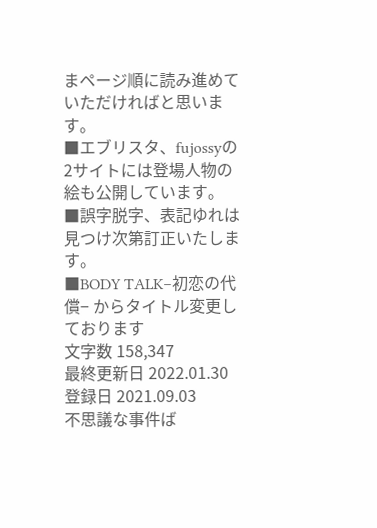まページ順に読み進めていただければと思います。
■エブリスタ、fujossyの2サイトには登場人物の絵も公開しています。
■誤字脱字、表記ゆれは見つけ次第訂正いたします。
■BODY TALK−初恋の代償− からタイトル変更しております
文字数 158,347
最終更新日 2022.01.30
登録日 2021.09.03
不思議な事件ば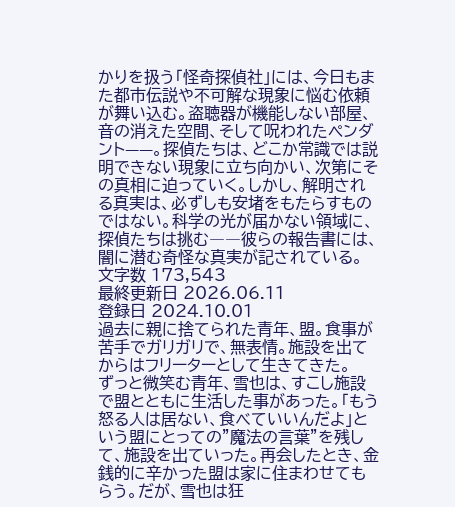かりを扱う「怪奇探偵社」には、今日もまた都市伝説や不可解な現象に悩む依頼が舞い込む。盗聴器が機能しない部屋、音の消えた空間、そして呪われたペンダント——。探偵たちは、どこか常識では説明できない現象に立ち向かい、次第にその真相に迫っていく。しかし、解明される真実は、必ずしも安堵をもたらすものではない。科学の光が届かない領域に、探偵たちは挑む――彼らの報告書には、闇に潜む奇怪な真実が記されている。
文字数 173,543
最終更新日 2026.06.11
登録日 2024.10.01
過去に親に捨てられた青年、盟。食事が苦手でガリガリで、無表情。施設を出てからはフリーターとして生きてきた。
ずっと微笑む青年、雪也は、すこし施設で盟とともに生活した事があった。「もう怒る人は居ない、食べていいんだよ」という盟にとっての”魔法の言葉”を残して、施設を出ていった。再会したとき、金銭的に辛かった盟は家に住まわせてもらう。だが、雪也は狂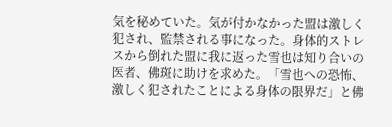気を秘めていた。気が付かなかった盟は激しく犯され、監禁される事になった。身体的ストレスから倒れた盟に我に返った雪也は知り合いの医者、佛斑に助けを求めた。「雪也への恐怖、激しく犯されたことによる身体の限界だ」と佛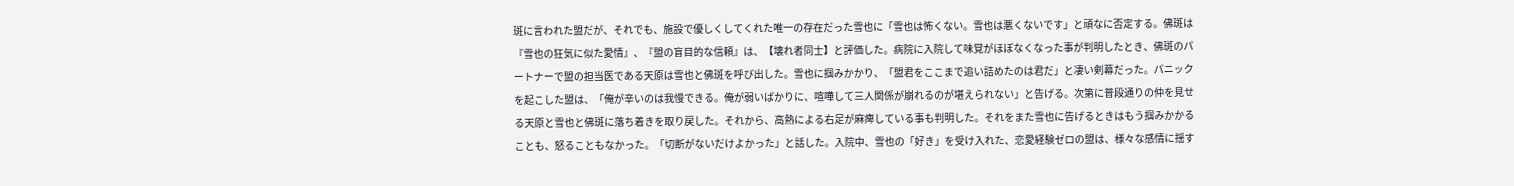斑に言われた盟だが、それでも、施設で優しくしてくれた唯一の存在だった雪也に「雪也は怖くない。雪也は悪くないです」と頑なに否定する。佛斑は『雪也の狂気に似た愛情』、『盟の盲目的な信頼』は、【壊れ者同士】と評価した。病院に入院して味覚がほぼなくなった事が判明したとき、佛斑のパートナーで盟の担当医である天原は雪也と佛斑を呼び出した。雪也に掴みかかり、「盟君をここまで追い詰めたのは君だ」と凄い剣幕だった。パニックを起こした盟は、「俺が辛いのは我慢できる。俺が弱いばかりに、喧嘩して三人関係が崩れるのが堪えられない」と告げる。次第に普段通りの仲を見せる天原と雪也と佛斑に落ち着きを取り戻した。それから、高熱による右足が麻痺している事も判明した。それをまた雪也に告げるときはもう掴みかかることも、怒ることもなかった。「切断がないだけよかった」と話した。入院中、雪也の「好き」を受け入れた、恋愛経験ゼロの盟は、様々な感情に揺す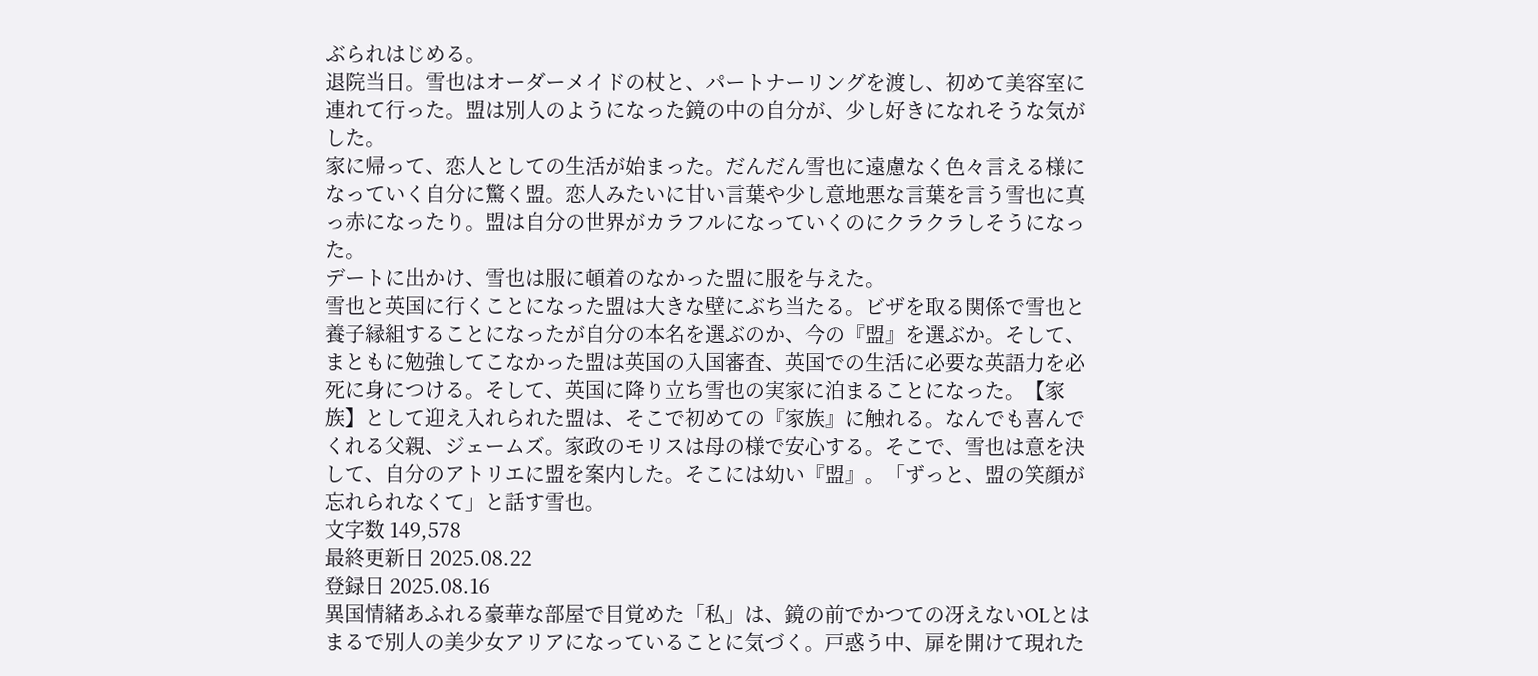ぶられはじめる。
退院当日。雪也はオーダーメイドの杖と、パートナーリングを渡し、初めて美容室に連れて行った。盟は別人のようになった鏡の中の自分が、少し好きになれそうな気がした。
家に帰って、恋人としての生活が始まった。だんだん雪也に遠慮なく色々言える様になっていく自分に驚く盟。恋人みたいに甘い言葉や少し意地悪な言葉を言う雪也に真っ赤になったり。盟は自分の世界がカラフルになっていくのにクラクラしそうになった。
デートに出かけ、雪也は服に頓着のなかった盟に服を与えた。
雪也と英国に行くことになった盟は大きな壁にぶち当たる。ビザを取る関係で雪也と養子縁組することになったが自分の本名を選ぶのか、今の『盟』を選ぶか。そして、まともに勉強してこなかった盟は英国の入国審査、英国での生活に必要な英語力を必死に身につける。そして、英国に降り立ち雪也の実家に泊まることになった。【家族】として迎え入れられた盟は、そこで初めての『家族』に触れる。なんでも喜んでくれる父親、ジェームズ。家政のモリスは母の様で安心する。そこで、雪也は意を決して、自分のアトリエに盟を案内した。そこには幼い『盟』。「ずっと、盟の笑顔が忘れられなくて」と話す雪也。
文字数 149,578
最終更新日 2025.08.22
登録日 2025.08.16
異国情緒あふれる豪華な部屋で目覚めた「私」は、鏡の前でかつての冴えないOLとはまるで別人の美少女アリアになっていることに気づく。戸惑う中、扉を開けて現れた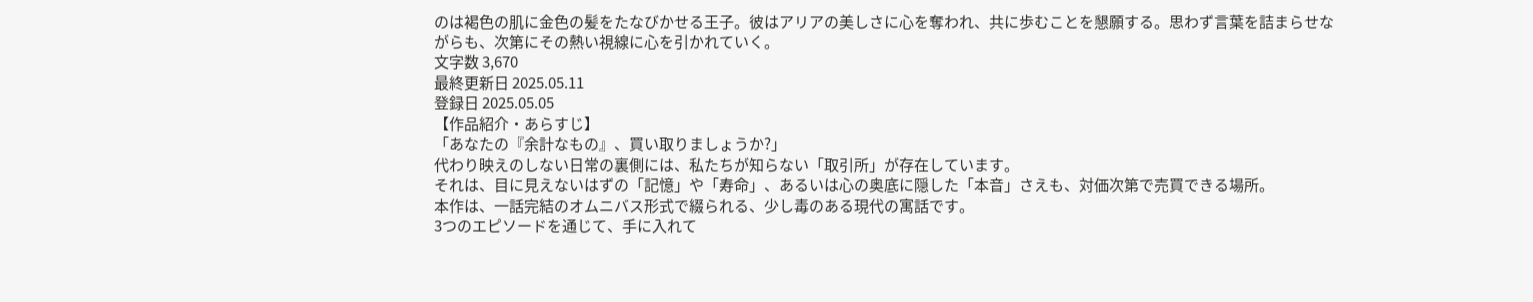のは褐色の肌に金色の髪をたなびかせる王子。彼はアリアの美しさに心を奪われ、共に歩むことを懇願する。思わず言葉を詰まらせながらも、次第にその熱い視線に心を引かれていく。
文字数 3,670
最終更新日 2025.05.11
登録日 2025.05.05
【作品紹介・あらすじ】
「あなたの『余計なもの』、買い取りましょうか?」
代わり映えのしない日常の裏側には、私たちが知らない「取引所」が存在しています。
それは、目に見えないはずの「記憶」や「寿命」、あるいは心の奥底に隠した「本音」さえも、対価次第で売買できる場所。
本作は、一話完結のオムニバス形式で綴られる、少し毒のある現代の寓話です。
3つのエピソードを通じて、手に入れて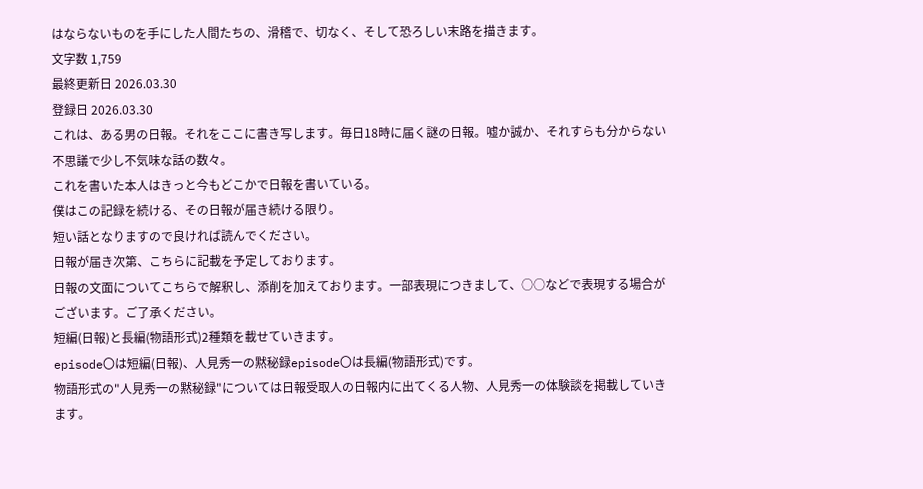はならないものを手にした人間たちの、滑稽で、切なく、そして恐ろしい末路を描きます。
文字数 1,759
最終更新日 2026.03.30
登録日 2026.03.30
これは、ある男の日報。それをここに書き写します。毎日18時に届く謎の日報。嘘か誠か、それすらも分からない不思議で少し不気味な話の数々。
これを書いた本人はきっと今もどこかで日報を書いている。
僕はこの記録を続ける、その日報が届き続ける限り。
短い話となりますので良ければ読んでください。
日報が届き次第、こちらに記載を予定しております。
日報の文面についてこちらで解釈し、添削を加えております。一部表現につきまして、○○などで表現する場合がございます。ご了承ください。
短編(日報)と長編(物語形式)2種類を載せていきます。
episode〇は短編(日報)、人見秀一の黙秘録episode〇は長編(物語形式)です。
物語形式の"人見秀一の黙秘録"については日報受取人の日報内に出てくる人物、人見秀一の体験談を掲載していきます。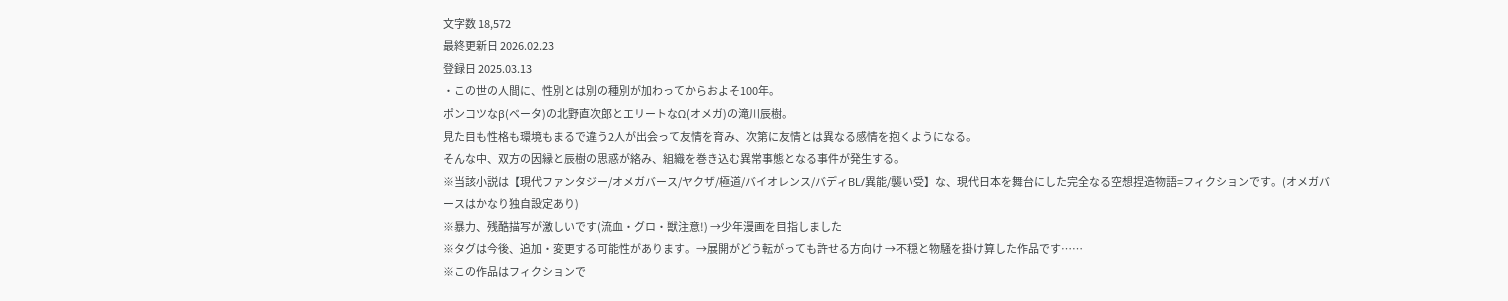文字数 18,572
最終更新日 2026.02.23
登録日 2025.03.13
・この世の人間に、性別とは別の種別が加わってからおよそ100年。
ポンコツなβ(ベータ)の北野直次郎とエリートなΩ(オメガ)の滝川辰樹。
見た目も性格も環境もまるで違う2人が出会って友情を育み、次第に友情とは異なる感情を抱くようになる。
そんな中、双方の因縁と辰樹の思惑が絡み、組織を巻き込む異常事態となる事件が発生する。
※当該小説は【現代ファンタジー/オメガバース/ヤクザ/極道/バイオレンス/バディBL/異能/襲い受】な、現代日本を舞台にした完全なる空想捏造物語=フィクションです。(オメガバースはかなり独自設定あり)
※暴力、残酷描写が激しいです(流血・グロ・獣注意!) →少年漫画を目指しました
※タグは今後、追加・変更する可能性があります。→展開がどう転がっても許せる方向け →不穏と物騒を掛け算した作品です……
※この作品はフィクションで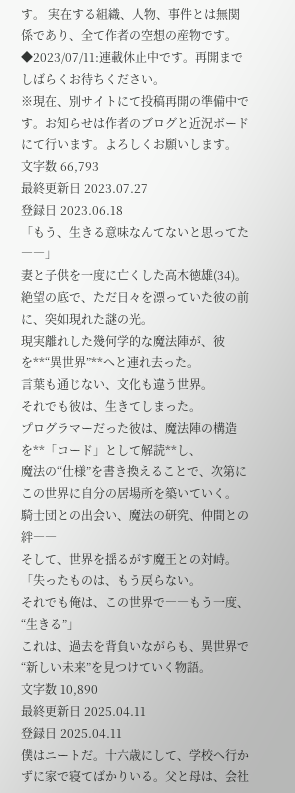す。 実在する組織、人物、事件とは無関係であり、全て作者の空想の産物です。
◆2023/07/11:連載休止中です。再開までしばらくお待ちください。
※現在、別サイトにて投稿再開の準備中です。お知らせは作者のブログと近況ボードにて行います。よろしくお願いします。
文字数 66,793
最終更新日 2023.07.27
登録日 2023.06.18
「もう、生きる意味なんてないと思ってた――」
妻と子供を一度に亡くした高木徳雄(34)。
絶望の底で、ただ日々を漂っていた彼の前に、突如現れた謎の光。
現実離れした幾何学的な魔法陣が、彼を**“異世界”**へと連れ去った。
言葉も通じない、文化も違う世界。
それでも彼は、生きてしまった。
プログラマーだった彼は、魔法陣の構造を**「コード」として解読**し、
魔法の“仕様”を書き換えることで、次第にこの世界に自分の居場所を築いていく。
騎士団との出会い、魔法の研究、仲間との絆――
そして、世界を揺るがす魔王との対峙。
「失ったものは、もう戻らない。
それでも俺は、この世界で――もう一度、“生きる”」
これは、過去を背負いながらも、異世界で“新しい未来”を見つけていく物語。
文字数 10,890
最終更新日 2025.04.11
登録日 2025.04.11
僕はニートだ。十六歳にして、学校へ行かずに家で寝てばかりいる。父と母は、会社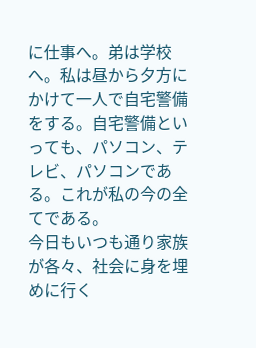に仕事へ。弟は学校へ。私は昼から夕方にかけて一人で自宅警備をする。自宅警備といっても、パソコン、テレビ、パソコンである。これが私の今の全てである。
今日もいつも通り家族が各々、社会に身を埋めに行く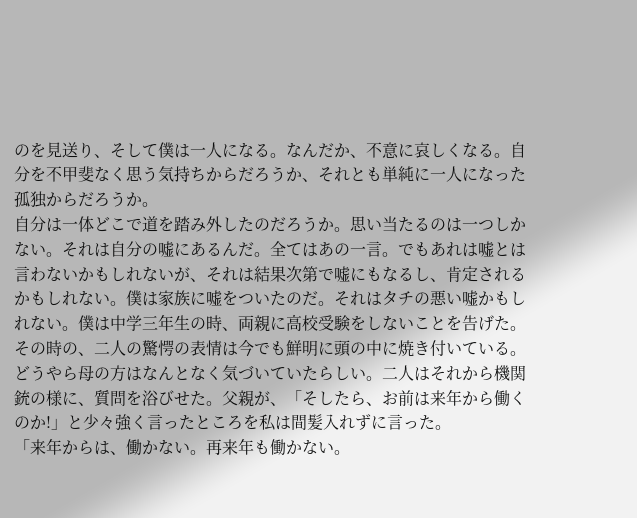のを見送り、そして僕は一人になる。なんだか、不意に哀しくなる。自分を不甲斐なく思う気持ちからだろうか、それとも単純に一人になった孤独からだろうか。
自分は一体どこで道を踏み外したのだろうか。思い当たるのは一つしかない。それは自分の嘘にあるんだ。全てはあの一言。でもあれは嘘とは言わないかもしれないが、それは結果次第で嘘にもなるし、肯定されるかもしれない。僕は家族に嘘をついたのだ。それはタチの悪い嘘かもしれない。僕は中学三年生の時、両親に高校受験をしないことを告げた。その時の、二人の驚愕の表情は今でも鮮明に頭の中に焼き付いている。どうやら母の方はなんとなく気づいていたらしい。二人はそれから機関銃の様に、質問を浴びせた。父親が、「そしたら、お前は来年から働くのか!」と少々強く言ったところを私は間髪入れずに言った。
「来年からは、働かない。再来年も働かない。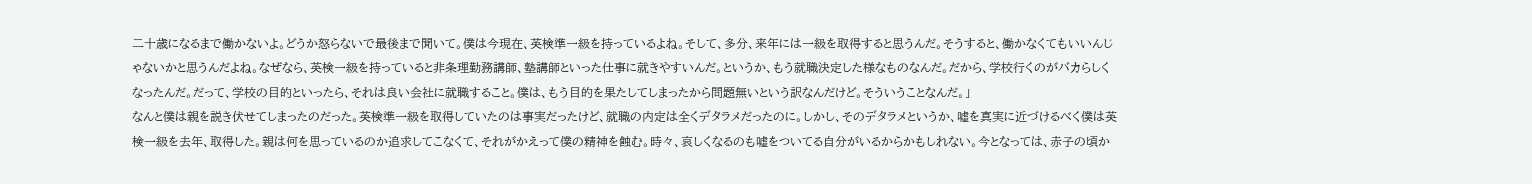二十歳になるまで働かないよ。どうか怒らないで最後まで聞いて。僕は今現在、英検準一級を持っているよね。そして、多分、来年には一級を取得すると思うんだ。そうすると、働かなくてもいいんじゃないかと思うんだよね。なぜなら、英検一級を持っていると非条理勤務講師、塾講師といった仕事に就きやすいんだ。というか、もう就職決定した様なものなんだ。だから、学校行くのがバカらしくなったんだ。だって、学校の目的といったら、それは良い会社に就職すること。僕は、もう目的を果たしてしまったから問題無いという訳なんだけど。そういうことなんだ。」
なんと僕は親を説き伏せてしまったのだった。英検準一級を取得していたのは事実だったけど、就職の内定は全くデタラメだったのに。しかし、そのデタラメというか、嘘を真実に近づけるべく僕は英検一級を去年、取得した。親は何を思っているのか追求してこなくて、それがかえって僕の精神を蝕む。時々、哀しくなるのも嘘をついてる自分がいるからかもしれない。今となっては、赤子の頃か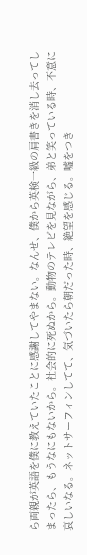ら両親が英語を僕に教えていたことに感謝してやまない。なんせ、僕から英検一級の肩書きを消し去ってしまったら、もうなにもないから。社会的に死ぬから。動物のテレビを見ながら、弟と笑っている時、不意に哀しいなる。ネットサーフィンしてて、気づいたら朝だった時、絶望を感じる。嘘をつき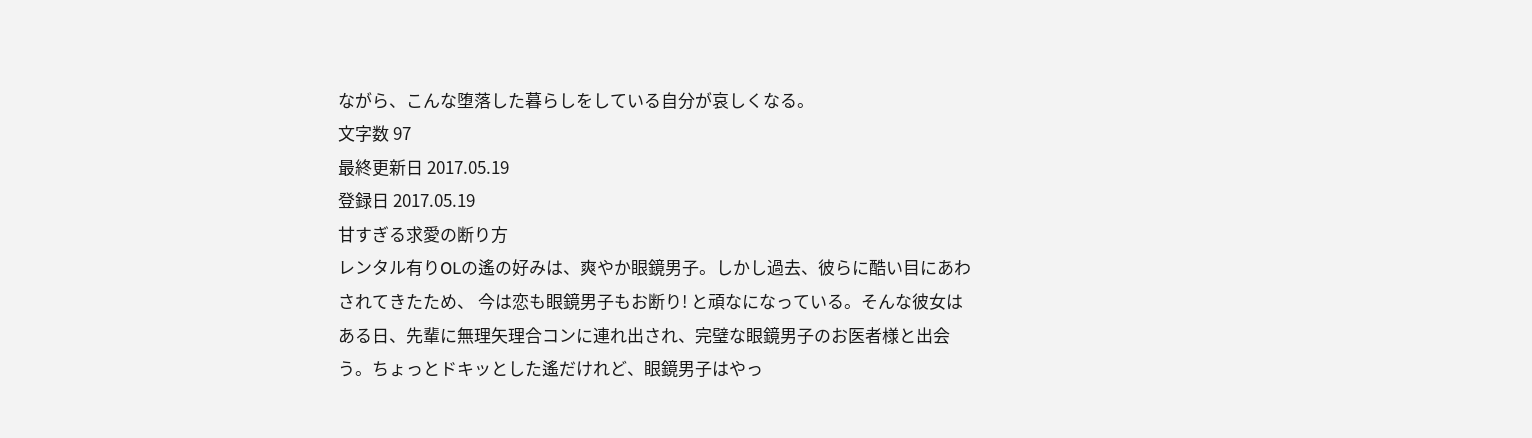ながら、こんな堕落した暮らしをしている自分が哀しくなる。
文字数 97
最終更新日 2017.05.19
登録日 2017.05.19
甘すぎる求愛の断り方
レンタル有りOLの遙の好みは、爽やか眼鏡男子。しかし過去、彼らに酷い目にあわされてきたため、 今は恋も眼鏡男子もお断り! と頑なになっている。そんな彼女はある日、先輩に無理矢理合コンに連れ出され、完璧な眼鏡男子のお医者様と出会う。ちょっとドキッとした遙だけれど、眼鏡男子はやっ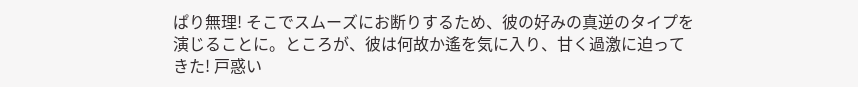ぱり無理! そこでスムーズにお断りするため、彼の好みの真逆のタイプを演じることに。ところが、彼は何故か遙を気に入り、甘く過激に迫ってきた! 戸惑い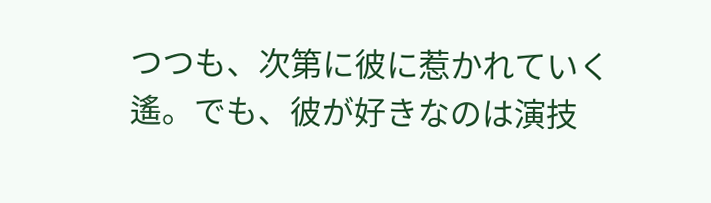つつも、次第に彼に惹かれていく遙。でも、彼が好きなのは演技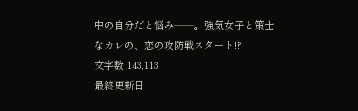中の自分だと悩み――。強気女子と策士なカレの、恋の攻防戦スタート!?
文字数 143,113
最終更新日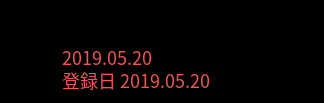2019.05.20
登録日 2019.05.20